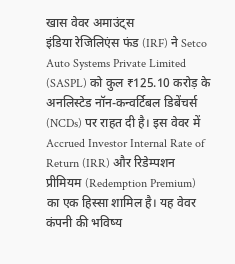खास वेवर अमाउंट्स
इंडिया रेजिलिएंस फंड (IRF) ने Setco Auto Systems Private Limited (SASPL) को कुल ₹125.10 करोड़ के अनलिस्टेड नॉन-कन्वर्टिबल डिबेंचर्स (NCDs) पर राहत दी है। इस वेवर में Accrued Investor Internal Rate of Return (IRR) और रिडेम्पशन प्रीमियम (Redemption Premium) का एक हिस्सा शामिल है। यह वेवर कंपनी की भविष्य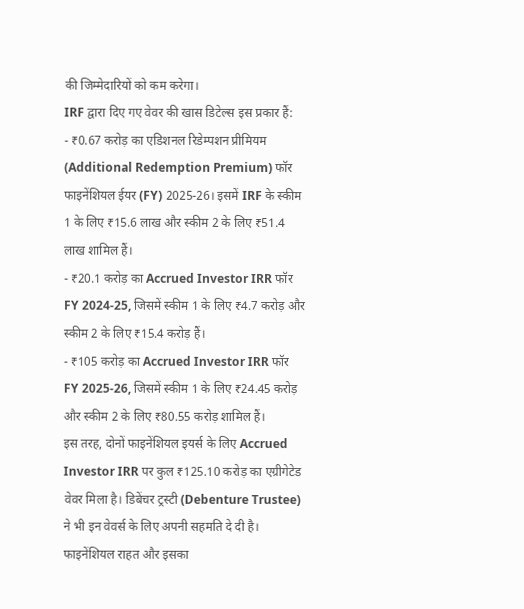की जिम्मेदारियों को कम करेगा।
IRF द्वारा दिए गए वेवर की खास डिटेल्स इस प्रकार हैं:
- ₹0.67 करोड़ का एडिशनल रिडेम्पशन प्रीमियम (Additional Redemption Premium) फॉर फाइनेंशियल ईयर (FY) 2025-26। इसमें IRF के स्कीम 1 के लिए ₹15.6 लाख और स्कीम 2 के लिए ₹51.4 लाख शामिल हैं।
- ₹20.1 करोड़ का Accrued Investor IRR फॉर FY 2024-25, जिसमें स्कीम 1 के लिए ₹4.7 करोड़ और स्कीम 2 के लिए ₹15.4 करोड़ हैं।
- ₹105 करोड़ का Accrued Investor IRR फॉर FY 2025-26, जिसमें स्कीम 1 के लिए ₹24.45 करोड़ और स्कीम 2 के लिए ₹80.55 करोड़ शामिल हैं।
इस तरह, दोनों फाइनेंशियल इयर्स के लिए Accrued Investor IRR पर कुल ₹125.10 करोड़ का एग्रीगेटेड वेवर मिला है। डिबेंचर ट्रस्टी (Debenture Trustee) ने भी इन वेवर्स के लिए अपनी सहमति दे दी है।
फाइनेंशियल राहत और इसका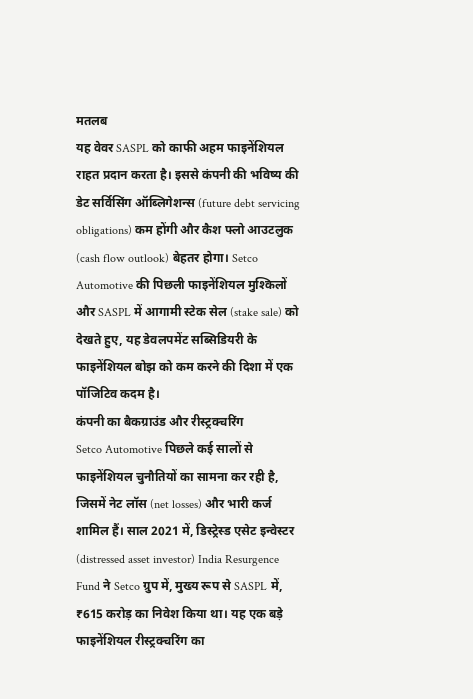मतलब
यह वेवर SASPL को काफी अहम फाइनेंशियल राहत प्रदान करता है। इससे कंपनी की भविष्य की डेट सर्विसिंग ऑब्लिगेशन्स (future debt servicing obligations) कम होंगी और कैश फ्लो आउटलुक (cash flow outlook) बेहतर होगा। Setco Automotive की पिछली फाइनेंशियल मुश्किलों और SASPL में आगामी स्टेक सेल (stake sale) को देखते हुए, यह डेवलपमेंट सब्सिडियरी के फाइनेंशियल बोझ को कम करने की दिशा में एक पॉजिटिव कदम है।
कंपनी का बैकग्राउंड और रीस्ट्रक्चरिंग
Setco Automotive पिछले कई सालों से फाइनेंशियल चुनौतियों का सामना कर रही है, जिसमें नेट लॉस (net losses) और भारी कर्ज शामिल हैं। साल 2021 में, डिस्ट्रेस्ड एसेट इन्वेस्टर (distressed asset investor) India Resurgence Fund ने Setco ग्रुप में, मुख्य रूप से SASPL में, ₹615 करोड़ का निवेश किया था। यह एक बड़े फाइनेंशियल रीस्ट्रक्चरिंग का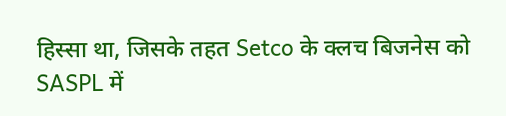हिस्सा था, जिसके तहत Setco के क्लच बिजनेस को SASPL में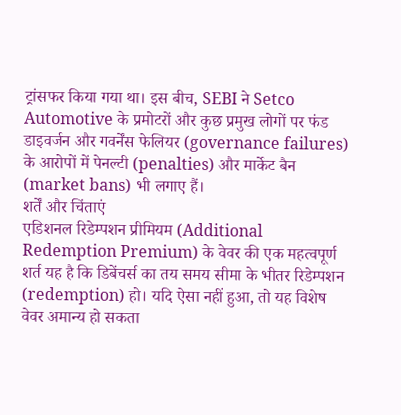ट्रांसफर किया गया था। इस बीच, SEBI ने Setco Automotive के प्रमोटरों और कुछ प्रमुख लोगों पर फंड डाइवर्जन और गवर्नेंस फेलियर (governance failures) के आरोपों में पेनल्टी (penalties) और मार्केट बैन (market bans) भी लगाए हैं।
शर्तें और चिंताएं
एडिशनल रिडेम्पशन प्रीमियम (Additional Redemption Premium) के वेवर की एक महत्वपूर्ण शर्त यह है कि डिबेंचर्स का तय समय सीमा के भीतर रिडेम्पशन (redemption) हो। यदि ऐसा नहीं हुआ, तो यह विशेष वेवर अमान्य हो सकता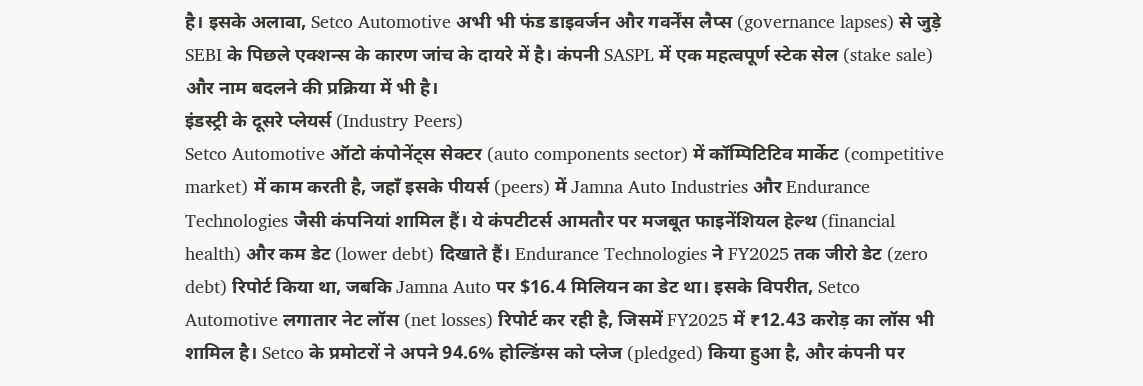है। इसके अलावा, Setco Automotive अभी भी फंड डाइवर्जन और गवर्नेंस लैप्स (governance lapses) से जुड़े SEBI के पिछले एक्शन्स के कारण जांच के दायरे में है। कंपनी SASPL में एक महत्वपूर्ण स्टेक सेल (stake sale) और नाम बदलने की प्रक्रिया में भी है।
इंडस्ट्री के दूसरे प्लेयर्स (Industry Peers)
Setco Automotive ऑटो कंपोनेंट्स सेक्टर (auto components sector) में कॉम्पिटिटिव मार्केट (competitive market) में काम करती है, जहाँ इसके पीयर्स (peers) में Jamna Auto Industries और Endurance Technologies जैसी कंपनियां शामिल हैं। ये कंपटीटर्स आमतौर पर मजबूत फाइनेंशियल हेल्थ (financial health) और कम डेट (lower debt) दिखाते हैं। Endurance Technologies ने FY2025 तक जीरो डेट (zero debt) रिपोर्ट किया था, जबकि Jamna Auto पर $16.4 मिलियन का डेट था। इसके विपरीत, Setco Automotive लगातार नेट लॉस (net losses) रिपोर्ट कर रही है, जिसमें FY2025 में ₹12.43 करोड़ का लॉस भी शामिल है। Setco के प्रमोटरों ने अपने 94.6% होल्डिंग्स को प्लेज (pledged) किया हुआ है, और कंपनी पर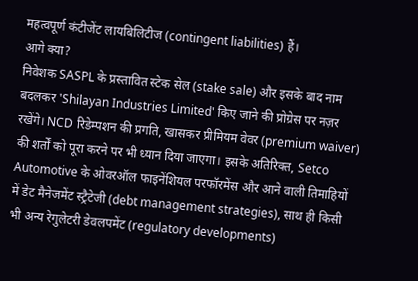महत्वपूर्ण कंटीजेंट लायबिलिटीज (contingent liabilities) हैं।
आगे क्या?
निवेशक SASPL के प्रस्तावित स्टेक सेल (stake sale) और इसके बाद नाम बदलकर 'Shilayan Industries Limited' किए जाने की प्रोग्रेस पर नज़र रखेंगे। NCD रिडेम्पशन की प्रगति, खासकर प्रीमियम वेवर (premium waiver) की शर्तों को पूरा करने पर भी ध्यान दिया जाएगा। इसके अतिरिक्त, Setco Automotive के ओवरऑल फाइनेंशियल परफॉरमेंस और आने वाली तिमाहियों में डेट मैनेजमेंट स्ट्रैटेजी (debt management strategies), साथ ही किसी भी अन्य रेगुलेटरी डेवलपमेंट (regulatory developments)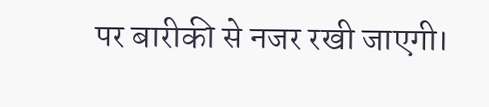पर बारीकी से नजर रखी जाएगी।